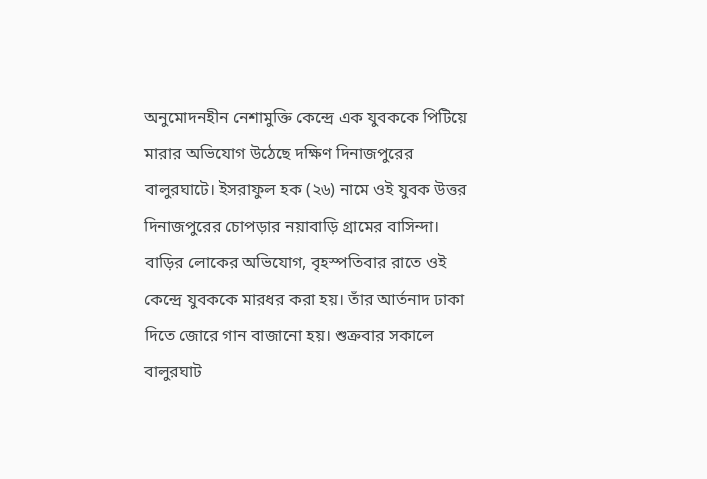অনুমোদনহীন নেশামুক্তি কেন্দ্রে এক যুবককে পিটিয়ে মারার অভিযোগ উঠেছে দক্ষিণ দিনাজপুরের বালুরঘাটে। ইসরাফুল হক (২৬) নামে ওই যুবক উত্তর দিনাজপুরের চোপড়ার নয়াবাড়ি গ্রামের বাসিন্দা। বাড়ির লোকের অভিযোগ, বৃহস্পতিবার রাতে ওই কেন্দ্রে যুবককে মারধর করা হয়। তাঁর আর্তনাদ ঢাকা দিতে জোরে গান বাজানো হয়। শুক্রবার সকালে বালুরঘাট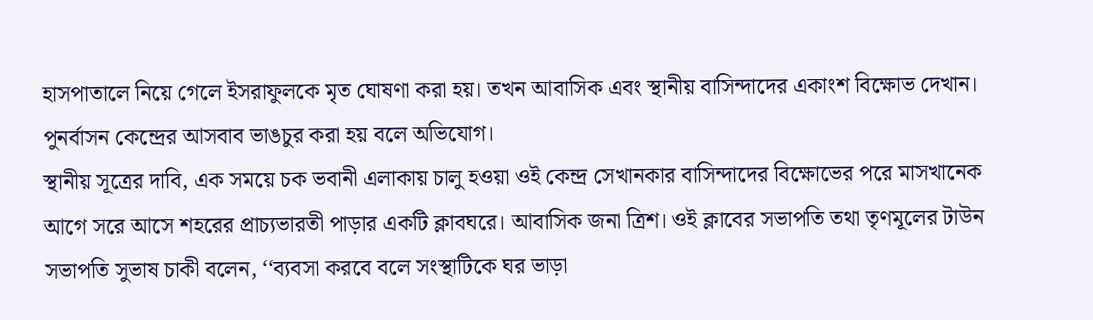হাসপাতালে নিয়ে গেলে ইসরাফুলকে মৃত ঘোষণা করা হয়। তখন আবাসিক এবং স্থানীয় বাসিন্দাদের একাংশ বিক্ষোভ দেখান। পুনর্বাসন কেন্দ্রের আসবাব ভাঙচুর করা হয় বলে অভিযোগ।
স্থানীয় সূত্রের দাবি, এক সময়ে চক ভবানী এলাকায় চালু হওয়া ওই কেন্দ্র সেখানকার বাসিন্দাদের বিক্ষোভের পরে মাসখানেক আগে সরে আসে শহরের প্রাচ্যভারতী পাড়ার একটি ক্লাবঘরে। আবাসিক জনা ত্রিশ। ওই ক্লাবের সভাপতি তথা তৃণমূলের টাউন সভাপতি সুভাষ চাকী বলেন, ‘‘ব্যবসা করবে বলে সংস্থাটিকে ঘর ভাড়া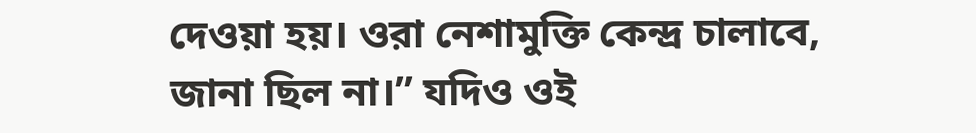দেওয়া হয়। ওরা নেশামুক্তি কেন্দ্র চালাবে, জানা ছিল না।’’ যদিও ওই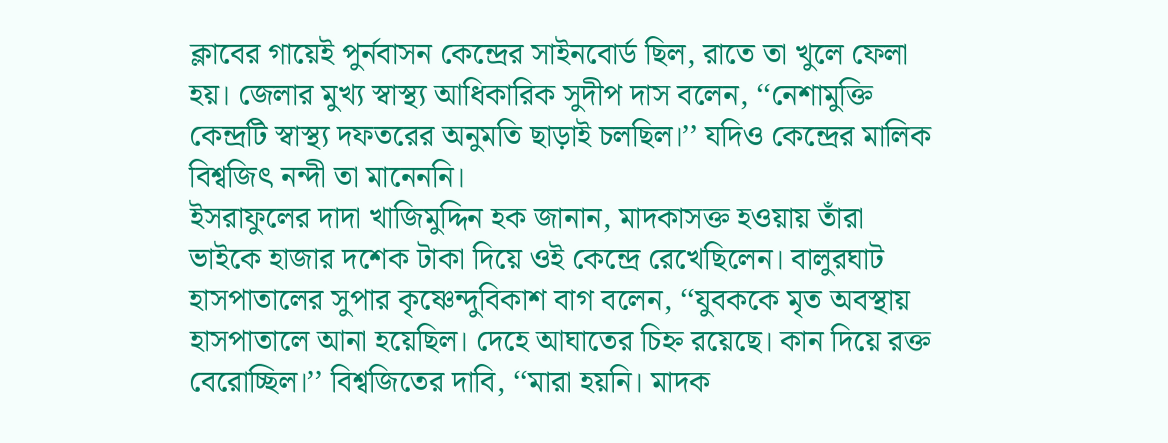ক্লাবের গায়েই পুর্নবাসন কেন্দ্রের সাইনবোর্ড ছিল, রাতে তা খুলে ফেলা হয়। জেলার মুখ্য স্বাস্থ্য আধিকারিক সুদীপ দাস বলেন, ‘‘নেশামুক্তি কেন্দ্রটি স্বাস্থ্য দফতরের অনুমতি ছাড়াই চলছিল।’’ যদিও কেন্দ্রের মালিক বিশ্বজিৎ নন্দী তা মানেননি।
ইসরাফুলের দাদা খাজিমুদ্দিন হক জানান, মাদকাসক্ত হওয়ায় তাঁরা ভাইকে হাজার দশেক টাকা দিয়ে ওই কেন্দ্রে রেখেছিলেন। বালুরঘাট হাসপাতালের সুপার কৃষ্ণেন্দুবিকাশ বাগ বলেন, ‘‘যুবককে মৃত অবস্থায় হাসপাতালে আনা হয়েছিল। দেহে আঘাতের চিহ্ন রয়েছে। কান দিয়ে রক্ত বেরোচ্ছিল।’’ বিশ্বজিতের দাবি, ‘‘মারা হয়নি। মাদক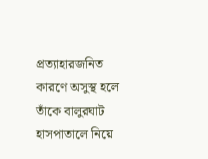প্রত্যাহারজনিত কারণে অসুস্থ হলে তাঁকে বালুরঘাট হাসপাতালে নিয়ে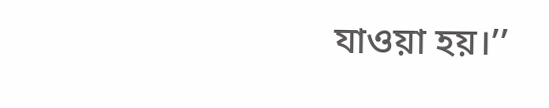যাওয়া হয়।’’